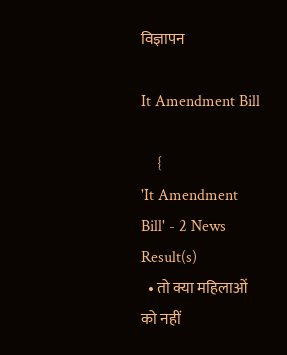विज्ञापन

It Amendment Bill

    {
'It Amendment Bill' - 2 News Result(s)
  • तो क्या महिलाओं को नहीं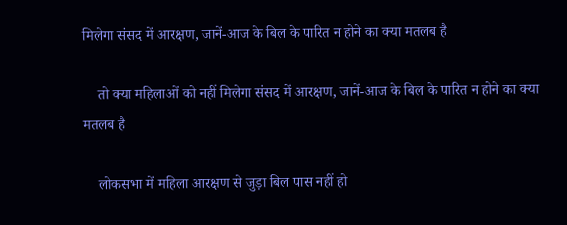मिलेगा संसद में आरक्षण, जानें-आज के बिल के पारित न होने का क्या मतलब है

    तो क्या महिलाओं को नहीं मिलेगा संसद में आरक्षण, जानें-आज के बिल के पारित न होने का क्या मतलब है

    लोकसभा में महिला आरक्षण से जुड़ा बिल पास नहीं हो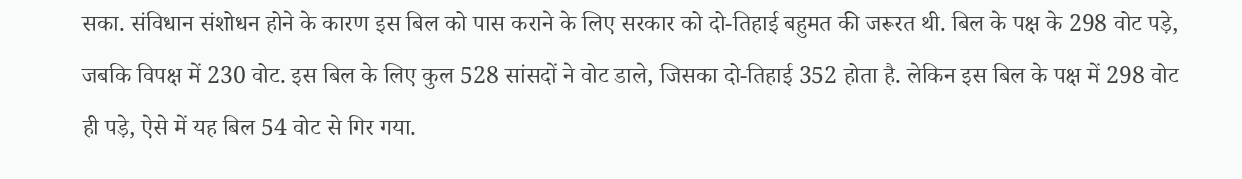सका. संविधान संशोधन होने के कारण इस बिल को पास कराने के लिए सरकार को दो-तिहाई बहुमत की जरूरत थी. बिल के पक्ष के 298 वोट पड़े, जबकि विपक्ष में 230 वोट. इस बिल के लिए कुल 528 सांसदों ने वोट डाले, जिसका दो-तिहाई 352 होता है. लेकिन इस बिल के पक्ष में 298 वोट ही पड़े, ऐसे में यह बिल 54 वोट से गिर गया.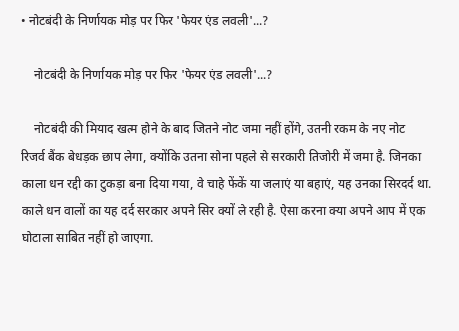• नोटबंदी के निर्णायक मोड़ पर फिर 'फेयर एंड लवली'...?

    नोटबंदी के निर्णायक मोड़ पर फिर 'फेयर एंड लवली'...?

    नोटबंदी की मियाद खत्म होने के बाद जितने नोट जमा नहीं होंगे, उतनी रकम के नए नोट रिजर्व बैंक बेधड़क छाप लेगा, क्योंकि उतना सोना पहले से सरकारी तिजोरी में जमा है. जिनका काला धन रद्दी का टुकड़ा बना दिया गया, वे चाहे फेंकें या जलाएं या बहाएं, यह उनका सिरदर्द था. काले धन वालों का यह दर्द सरकार अपने सिर क्यों ले रही है. ऐसा करना क्या अपने आप में एक घोटाला साबित नहीं हो जाएगा.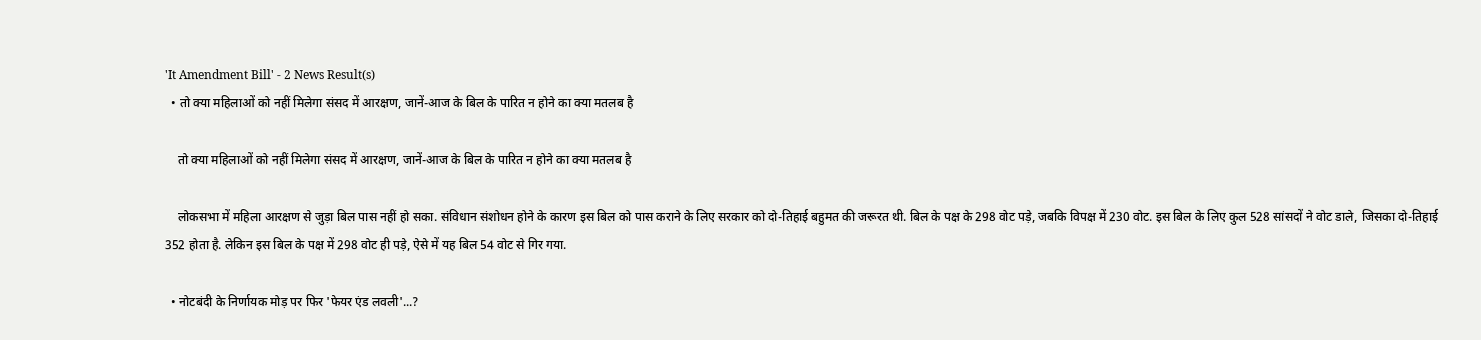'It Amendment Bill' - 2 News Result(s)
  • तो क्या महिलाओं को नहीं मिलेगा संसद में आरक्षण, जानें-आज के बिल के पारित न होने का क्या मतलब है

    तो क्या महिलाओं को नहीं मिलेगा संसद में आरक्षण, जानें-आज के बिल के पारित न होने का क्या मतलब है

    लोकसभा में महिला आरक्षण से जुड़ा बिल पास नहीं हो सका. संविधान संशोधन होने के कारण इस बिल को पास कराने के लिए सरकार को दो-तिहाई बहुमत की जरूरत थी. बिल के पक्ष के 298 वोट पड़े, जबकि विपक्ष में 230 वोट. इस बिल के लिए कुल 528 सांसदों ने वोट डाले, जिसका दो-तिहाई 352 होता है. लेकिन इस बिल के पक्ष में 298 वोट ही पड़े, ऐसे में यह बिल 54 वोट से गिर गया.

  • नोटबंदी के निर्णायक मोड़ पर फिर 'फेयर एंड लवली'...?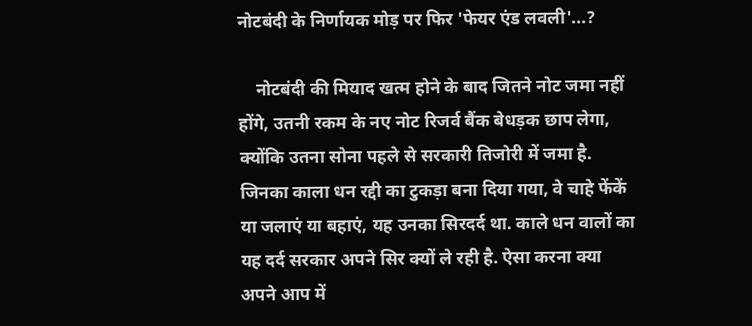नोटबंदी के निर्णायक मोड़ पर फिर 'फेयर एंड लवली'...?

    नोटबंदी की मियाद खत्म होने के बाद जितने नोट जमा नहीं होंगे, उतनी रकम के नए नोट रिजर्व बैंक बेधड़क छाप लेगा, क्योंकि उतना सोना पहले से सरकारी तिजोरी में जमा है. जिनका काला धन रद्दी का टुकड़ा बना दिया गया, वे चाहे फेंकें या जलाएं या बहाएं, यह उनका सिरदर्द था. काले धन वालों का यह दर्द सरकार अपने सिर क्यों ले रही है. ऐसा करना क्या अपने आप में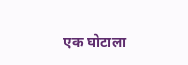एक घोटाला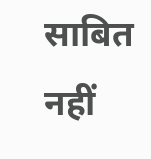साबित नहीं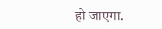हो जाएगा.